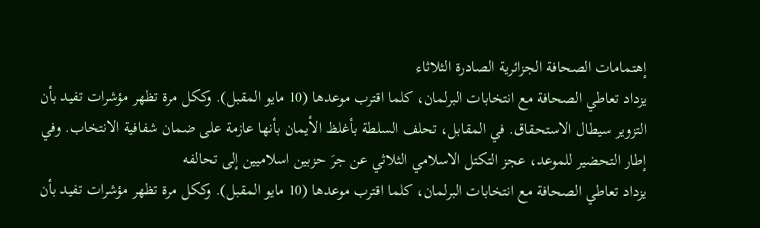إهتمامات الصحافة الجزائرية الصادرة الثلاثاء
يزداد تعاطي الصحافة مع انتخابات البرلمان، كلما اقترب موعدها (10 مايو المقبل). وككل مرة تظهر مؤشرات تفيد بأن التزوير سيطال الاستحقاق. في المقابل، تحلف السلطة بأغلظ الأيمان بأنها عازمة على ضمان شفافية الانتخاب. وفي إطار التحضير للموعد، عجز التكتل الاسلامي الثلاثي عن جرَ حزبين اسلاميين إلى تحالفه
يزداد تعاطي الصحافة مع انتخابات البرلمان، كلما اقترب موعدها (10 مايو المقبل). وككل مرة تظهر مؤشرات تفيد بأن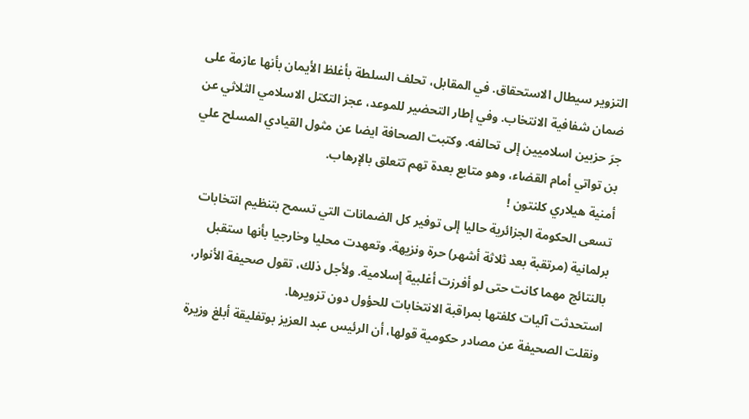التزوير سيطال الاستحقاق. في المقابل، تحلف السلطة بأغلظ الأيمان بأنها عازمة على ضمان شفافية الانتخاب. وفي إطار التحضير للموعد، عجز التكتل الاسلامي الثلاثي عن جرَ حزبين اسلاميين إلى تحالفه. وكتبت الصحافة ايضا عن مثول القيادي المسلح علي بن تواتي أمام القضاء، وهو متابع بعدة تهم تتعلق بالإرهاب.
أمنية هيلاري كلنتون !
تسعى الحكومة الجزائرية حاليا إلى توفير كل الضمانات التي تسمح بتنظيم انتخابات برلمانية (مرتقبة بعد ثلاثة أشهر) حرة ونزيهة. وتعهدت محليا وخارجيا بأنها ستقبل بالنتائج مهما كانت حتى لو أفرزت أغلبية إسلامية. ولأجل ذلك، تقول صحيفة الأنوار، استحدثت آليات كلفتها بمراقبة الانتخابات للحؤول دون تزويرها.
ونقلت الصحيفة عن مصادر حكومية قولها، أن الرئيس عبد العزيز بوتفليقة أبلغ وزيرة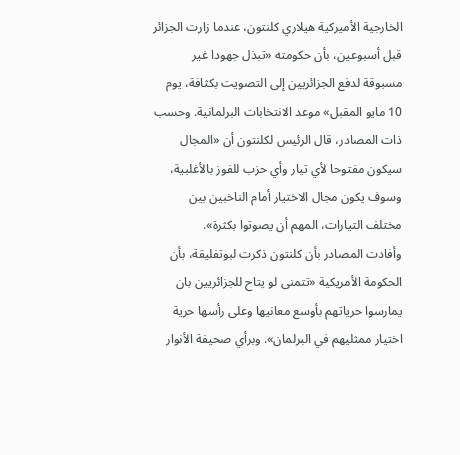الخارجية الأميركية هيلاري كلنتون، عندما زارت الجزائر قبل أسبوعين، بأن حكومته «تبذل جهودا غير مسبوقة لدفع الجزائريين إلى التصويت بكثافة، يوم 10 مايو المقبل» موعد الانتخابات البرلمانية. وحسب ذات المصادر، قال الرئيس لكلنتون أن «المجال سيكون مفتوحا لأي تيار وأي حزب للفوز بالأغلبية، وسوف يكون مجال الاختيار أمام الناخبين بين مختلف التيارات، المهم أن يصوتوا بكثرة».
وأفادت المصادر بأن كلنتون ذكرت لبوتفليقة، بأن الحكومة الأمريكية «تتمنى لو يتاح للجزائريين بان يمارسوا حرياتهم بأوسع معانيها وعلى رأسها حرية اختيار ممثليهم في البرلمان». وبرأي صحيفة الأنوار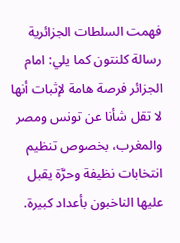فهمت السلطات الجزائرية رسالة كلنتون كما يلي: امام الجزائر فرصة هامة لإثبات أنها لا تقل شأنا عن تونس ومصر والمغرب، بخصوص تنظيم انتخابات نظيفة وحرَّة يقبل عليها الناخبون بأعداد كبيرة.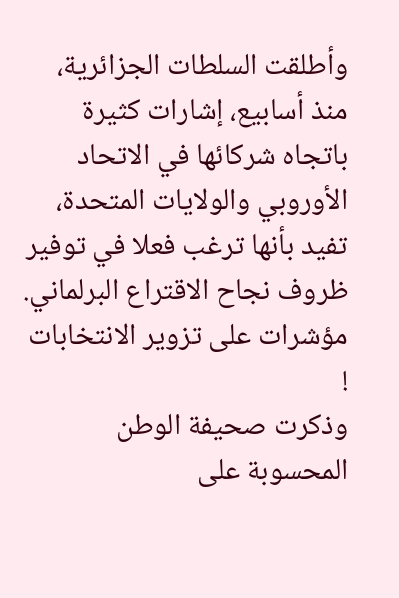وأطلقت السلطات الجزائرية، منذ أسابيع، إشارات كثيرة باتجاه شركائها في الاتحاد الأوروبي والولايات المتحدة، تفيد بأنها ترغب فعلا في توفير ظروف نجاح الاقتراع البرلماني.
مؤشرات على تزوير الانتخابات !
وذكرت صحيفة الوطن المحسوبة على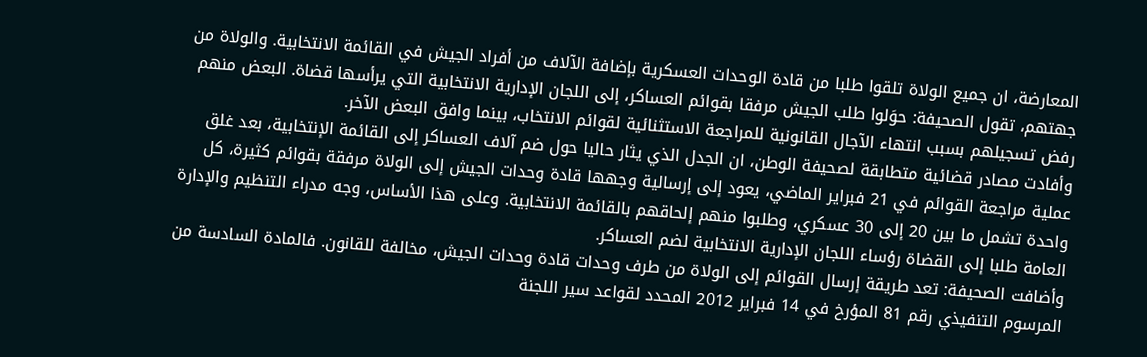المعارضة، ان جميع الولاة تلقوا طلبا من قادة الوحدات العسكرية بإضافة الآلاف من أفراد الجيش في القائمة الانتخابية. والولاة من جهتهم، تقول الصحيفة: حوَلوا طلب الجيش مرفقا بقوائم العساكر، إلى اللجان الإدارية الانتخابية التي يرأسها قضاة. البعض منهم رفض تسجيلهم بسبب انتهاء الآجال القانونية للمراجعة الاستثنائية لقوائم الانتخاب، بينما وافق البعض الآخر.
وأفادت مصادر قضائية متطابقة لصحيفة الوطن، ان الجدل الذي يثار حاليا حول ضم آلاف العساكر إلى القائمة الإنتخابية، بعد غلق عملية مراجعة القوائم في 21 فبراير الماضي، يعود إلى إرسالية وجهها قادة وحدات الجيش إلى الولاة مرفقة بقوائم كثيرة، كل واحدة تشمل ما بين 20 إلى 30 عسكري، وطلبوا منهم إلحاقهم بالقائمة الانتخابية. وعلى هذا الأساس، وجه مدراء التنظيم والإدارة العامة طلبا إلى القضاة رؤساء اللجان الإدارية الانتخابية لضم العساكر.
وأضافت الصحيفة: تعد طريقة إرسال القوائم إلى الولاة من طرف وحدات قادة وحدات الجيش، مخالفة للقانون. فالمادة السادسة من المرسوم التنفيذي رقم 81 المؤرخ في 14 فبراير 2012 المحدد لقواعد سير اللجنة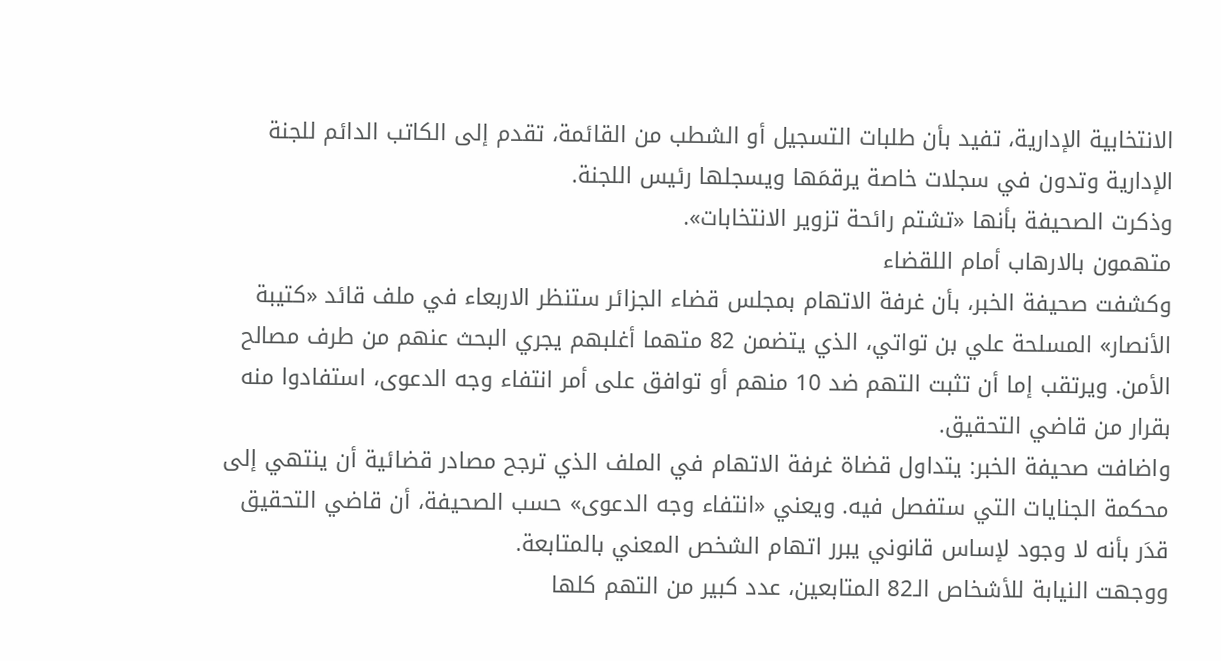الانتخابية الإدارية، تفيد بأن طلبات التسجيل أو الشطب من القائمة، تقدم إلى الكاتب الدائم للجنة الإدارية وتدون في سجلات خاصة يرقمَها ويسجلها رئيس اللجنة.
وذكرت الصحيفة بأنها «تشتم رائحة تزوير الانتخابات».
متهمون بالارهاب أمام اللقضاء
وكشفت صحيفة الخبر، بأن غرفة الاتهام بمجلس قضاء الجزائر ستنظر الاربعاء في ملف قائد «كتيبة الأنصار» المسلحة علي بن تواتي، الذي يتضمن 82 متهما أغلبهم يجري البحث عنهم من طرف مصالح الأمن. ويرتقب إما أن تثبت التهم ضد 10 منهم أو توافق على أمر انتفاء وجه الدعوى، استفادوا منه بقرار من قاضي التحقيق.
واضافت صحيفة الخبر: يتداول قضاة غرفة الاتهام في الملف الذي ترجح مصادر قضائية أن ينتهي إلى محكمة الجنايات التي ستفصل فيه. ويعني «انتفاء وجه الدعوى» حسب الصحيفة، أن قاضي التحقيق قدَر بأنه لا وجود لإساس قانوني يبرر اتهام الشخص المعني بالمتابعة.
ووجهت النيابة للأشخاص الـ82 المتابعين، عدد كبير من التهم كلها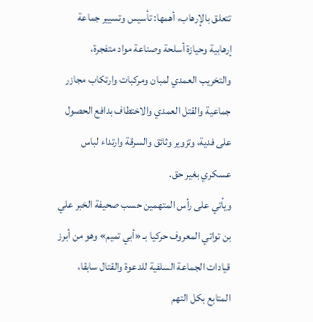تتعلق بالإرهاب، أهمها: تأسيس وتسيير جماعة إرهابية وحيازة أسلحة وصناعة مواد متفجرة، والتخريب العمدي لمبان ومركبات وارتكاب مجازر جماعية والقتل العمدي والاختطاف بدافع الحصول على فدية، وتزوير وثائق والسرقة وارتداء لباس عسكري بغير حق.
ويأتي على رأس المتهمين حسب صحيفة الخبر علي بن تواتي المعروف حركيا بـ «أبي تميم» وهو من أبرز قيادات الجماعة السلفية للدعوة والقتال سابقا، المتابع بكل التهم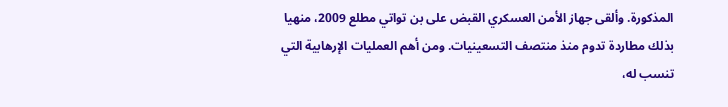المذكورة. وألقى جهاز الأمن العسكري القبض على بن تواتي مطلع 2009، منهيا بذلك مطاردة تدوم منذ منتصف التسعينيات. ومن أهم العمليات الإرهابية التي تنسب له،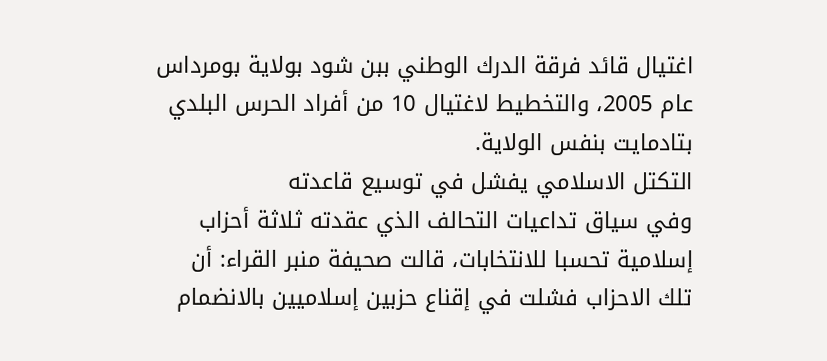اغتيال قائد فرقة الدرك الوطني ببن شود بولاية بومرداس عام 2005، والتخطيط لاغتيال 10 من أفراد الحرس البلدي بتادمايت بنفس الولاية.
التكتل الاسلامي يفشل في توسيع قاعدته
وفي سياق تداعيات التحالف الذي عقدته ثلاثة أحزاب إسلامية تحسبا للانتخابات، قالت صحيفة منبر القراء: أن تلك الاحزاب فشلت في إقناع حزبين إسلاميين بالانضمام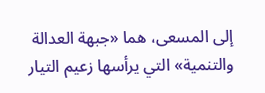إلى المسعى، هما «جبهة العدالة والتنمية» التي يرأسها زعيم التيار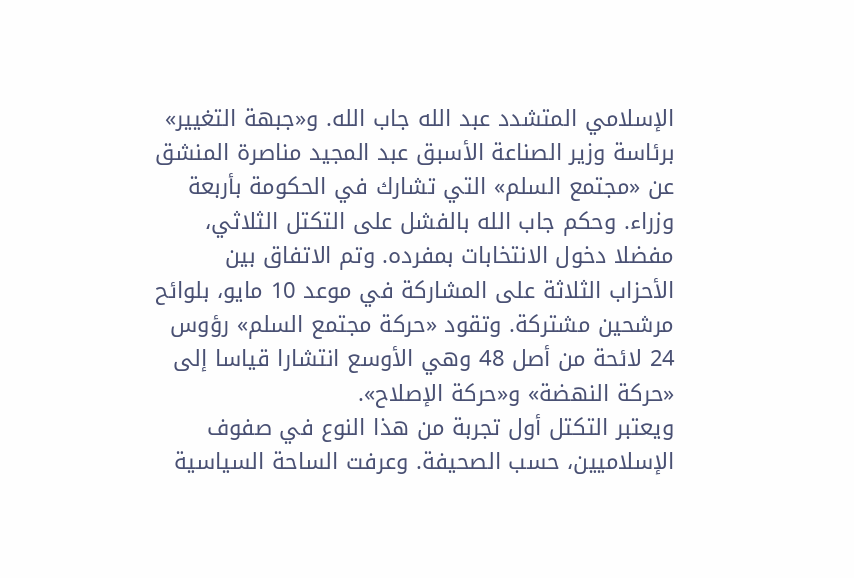الإسلامي المتشدد عبد الله جاب الله. و«جبهة التغيير» برئاسة وزير الصناعة الأسبق عبد المجيد مناصرة المنشق عن «مجتمع السلم» التي تشارك في الحكومة بأربعة وزراء. وحكم جاب الله بالفشل على التكتل الثلاثي، مفضلا دخول الانتخابات بمفرده. وتم الاتفاق بين الأحزاب الثلاثة على المشاركة في موعد 10 مايو، بلوائح مرشحين مشتركة. وتقود «حركة مجتمع السلم» رؤوس 24 لائحة من أصل 48 وهي الأوسع انتشارا قياسا إلى «حركة النهضة» و«حركة الإصلاح».
ويعتبر التكتل أول تجربة من هذا النوع في صفوف الإسلاميين، حسب الصحيفة. وعرفت الساحة السياسية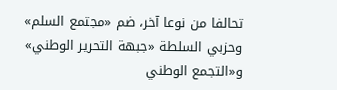تحالفا من نوعا آخر، ضم «مجتمع السلم» وحزبي السلطة «جبهة التحرير الوطني» و«التجمع الوطني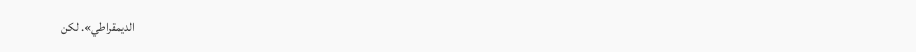الديمقراطي». لكن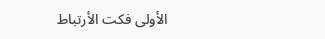الأولى فكت الأرتباط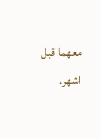معهما قبل اشهر.